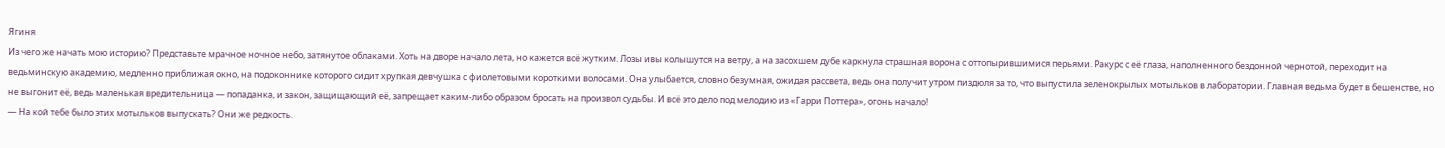Ягиня
Из чего же начать мою историю? Представьте мрачное ночное небо, затянутое облаками. Хоть на дворе начало лета, но кажется всё жутким. Лозы ивы колышутся на ветру, а на засохшем дубе каркнула страшная ворона с оттопырившимися перьями. Ракурс с её глаза, наполненного бездонной чернотой, переходит на ведьминскую академию, медленно приближая окно, на подоконнике которого сидит хрупкая девчушка с фиолетовыми короткими волосами. Она улыбается, словно безумная, ожидая рассвета, ведь она получит утром пиздюля за то, что выпустила зеленокрылых мотыльков в лаборатории. Главная ведьма будет в бешенстве, но не выгонит её, ведь маленькая вредительница — попаданка, и закон, защищающий её, запрещает каким-либо образом бросать на произвол судьбы. И всё это дело под мелодию из «Гарри Поттера», огонь начало!
— На кой тебе было этих мотыльков выпускать? Они же редкость.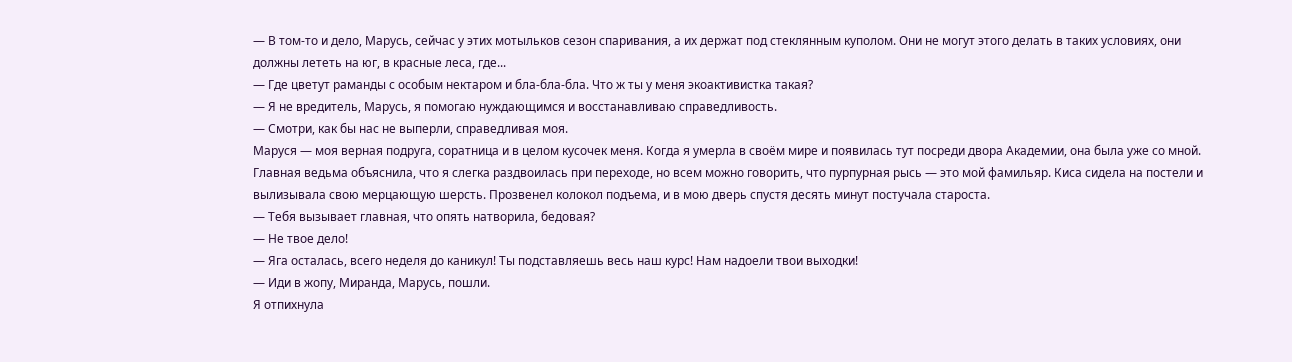— В том-то и дело, Марусь, сейчас у этих мотыльков сезон спаривания, а их держат под стеклянным куполом. Они не могут этого делать в таких условиях, они должны лететь на юг, в красные леса, где...
— Где цветут раманды с особым нектаром и бла-бла-бла. Что ж ты у меня экоактивистка такая?
— Я не вредитель, Марусь, я помогаю нуждающимся и восстанавливаю справедливость.
— Смотри, как бы нас не выперли, справедливая моя.
Маруся — моя верная подруга, соратница и в целом кусочек меня. Когда я умерла в своём мире и появилась тут посреди двора Академии, она была уже со мной. Главная ведьма объяснила, что я слегка раздвоилась при переходе, но всем можно говорить, что пурпурная рысь — это мой фамильяр. Киса сидела на постели и вылизывала свою мерцающую шерсть. Прозвенел колокол подъема, и в мою дверь спустя десять минут постучала староста.
— Тебя вызывает главная, что опять натворила, бедовая?
— Не твое дело!
— Яга осталась, всего неделя до каникул! Ты подставляешь весь наш курс! Нам надоели твои выходки!
— Иди в жопу, Миранда, Марусь, пошли.
Я отпихнула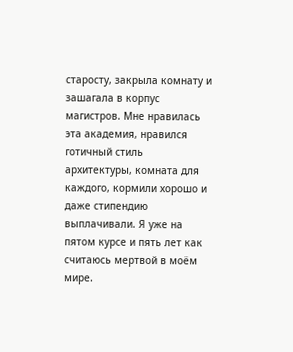старосту, закрыла комнату и зашагала в корпус магистров. Мне нравилась эта академия, нравился готичный стиль архитектуры, комната для каждого, кормили хорошо и даже стипендию выплачивали. Я уже на пятом курсе и пять лет как считаюсь мертвой в моём мире.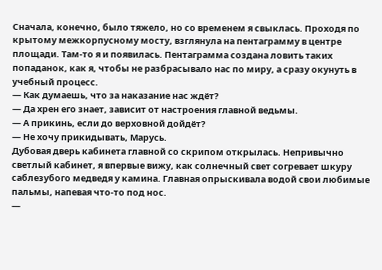Сначала, конечно, было тяжело, но со временем я свыклась. Проходя по крытому межкорпусному мосту, взглянула на пентаграмму в центре площади. Там-то я и появилась. Пентаграмма создана ловить таких попаданок, как я, чтобы не разбрасывало нас по миру, а сразу окунуть в учебный процесс.
— Как думаешь, что за наказание нас ждёт?
— Да хрен его знает, зависит от настроения главной ведьмы.
— А прикинь, если до верховной дойдёт?
— Не хочу прикидывать, Марусь.
Дубовая дверь кабинета главной со скрипом открылась. Непривычно светлый кабинет, я впервые вижу, как солнечный свет согревает шкуру саблезубого медведя у камина. Главная опрыскивала водой свои любимые пальмы, напевая что-то под нос.
—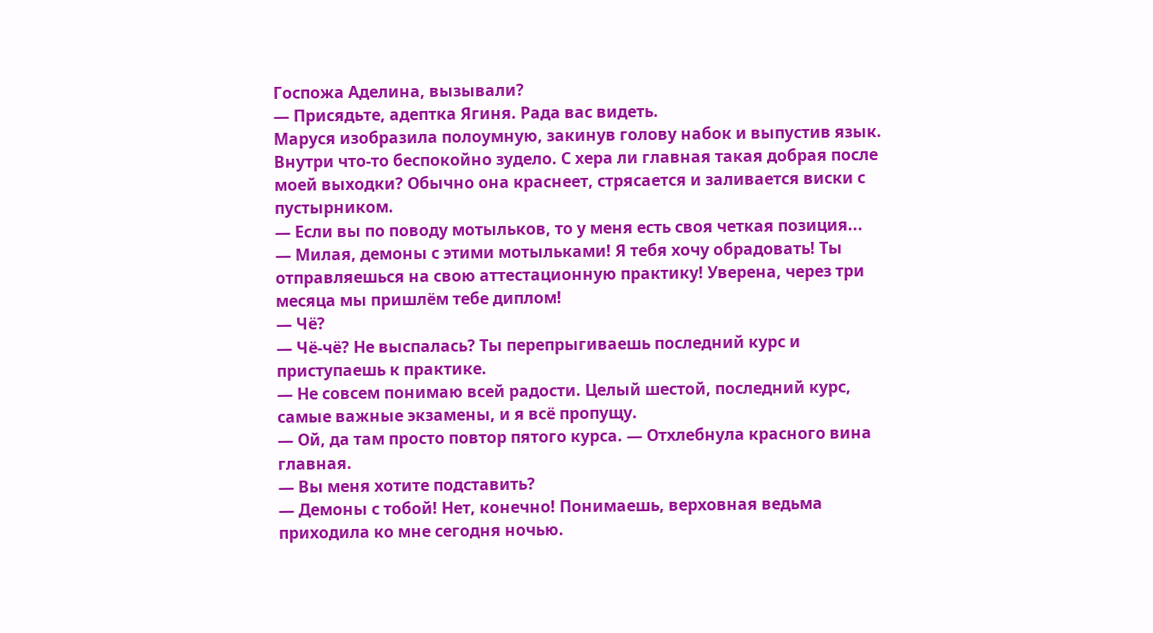Госпожа Аделина, вызывали?
— Присядьте, адептка Ягиня. Рада вас видеть.
Маруся изобразила полоумную, закинув голову набок и выпустив язык. Внутри что-то беспокойно зудело. С хера ли главная такая добрая после моей выходки? Обычно она краснеет, стрясается и заливается виски с пустырником.
— Если вы по поводу мотыльков, то у меня есть своя четкая позиция...
— Милая, демоны с этими мотыльками! Я тебя хочу обрадовать! Ты отправляешься на свою аттестационную практику! Уверена, через три месяца мы пришлём тебе диплом!
— Чё?
— Чё-чё? Не выспалась? Ты перепрыгиваешь последний курс и приступаешь к практике.
— Не совсем понимаю всей радости. Целый шестой, последний курс, самые важные экзамены, и я всё пропущу.
— Ой, да там просто повтор пятого курса. — Отхлебнула красного вина главная.
— Вы меня хотите подставить?
— Демоны с тобой! Нет, конечно! Понимаешь, верховная ведьма приходила ко мне сегодня ночью.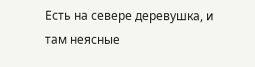Есть на севере деревушка, и там неясные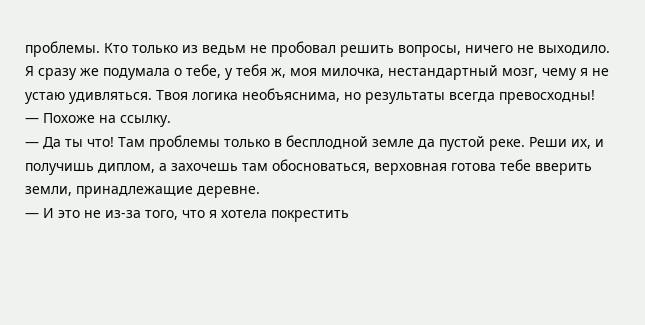проблемы. Кто только из ведьм не пробовал решить вопросы, ничего не выходило. Я сразу же подумала о тебе, у тебя ж, моя милочка, нестандартный мозг, чему я не устаю удивляться. Твоя логика необъяснима, но результаты всегда превосходны!
— Похоже на ссылку.
— Да ты что! Там проблемы только в бесплодной земле да пустой реке. Реши их, и получишь диплом, а захочешь там обосноваться, верховная готова тебе вверить земли, принадлежащие деревне.
— И это не из-за того, что я хотела покрестить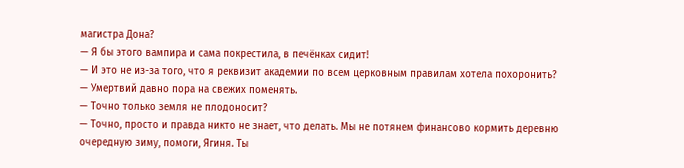магистра Дона?
— Я бы этого вампира и сама покрестила, в печёнках сидит!
— И это не из-за того, что я реквизит академии по всем церковным правилам хотела похоронить?
— Умертвий давно пора на свежих поменять.
— Точно только земля не плодоносит?
— Точно, просто и правда никто не знает, что делать. Мы не потянем финансово кормить деревню очередную зиму, помоги, Ягиня. Ты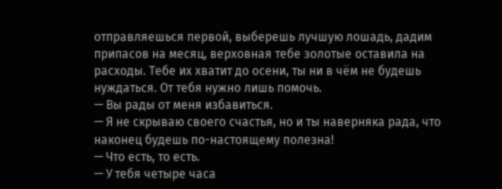отправляешься первой, выберешь лучшую лошадь, дадим припасов на месяц, верховная тебе золотые оставила на расходы. Тебе их хватит до осени, ты ни в чём не будешь нуждаться. От тебя нужно лишь помочь.
— Вы рады от меня избавиться.
— Я не скрываю своего счастья, но и ты наверняка рада, что наконец будешь по-настоящему полезна!
— Что есть, то есть.
— У тебя четыре часа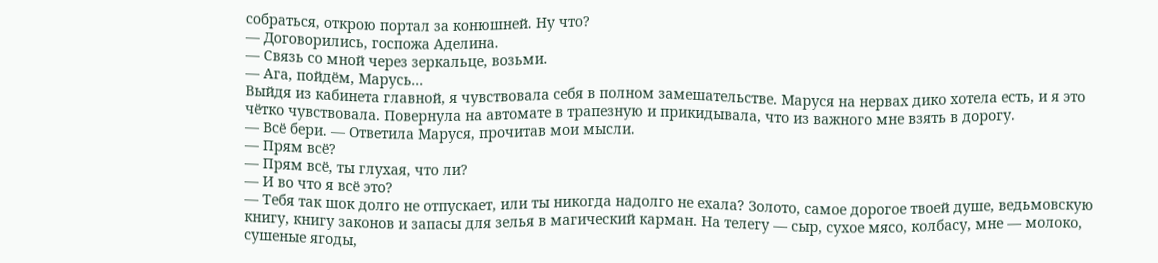собраться, открою портал за конюшней. Ну что?
— Договорились, госпожа Аделина.
— Связь со мной через зеркальце, возьми.
— Ага, пойдём, Марусь...
Выйдя из кабинета главной, я чувствовала себя в полном замешательстве. Маруся на нервах дико хотела есть, и я это чётко чувствовала. Повернула на автомате в трапезную и прикидывала, что из важного мне взять в дорогу.
— Всё бери. — Ответила Маруся, прочитав мои мысли.
— Прям всё?
— Прям всё, ты глухая, что ли?
— И во что я всё это?
— Тебя так шок долго не отпускает, или ты никогда надолго не ехала? Золото, самое дорогое твоей душе, ведьмовскую книгу, книгу законов и запасы для зелья в магический карман. На телегу — сыр, сухое мясо, колбасу, мне — молоко, сушеные ягоды,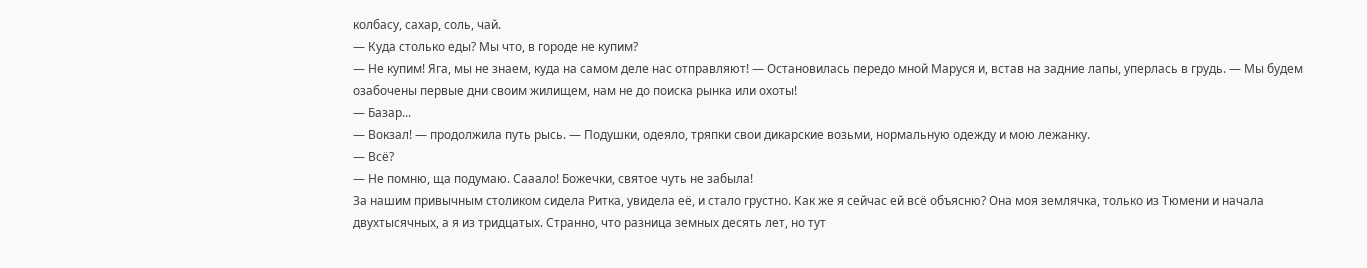колбасу, сахар, соль, чай.
— Куда столько еды? Мы что, в городе не купим?
— Не купим! Яга, мы не знаем, куда на самом деле нас отправляют! — Остановилась передо мной Маруся и, встав на задние лапы, уперлась в грудь. — Мы будем озабочены первые дни своим жилищем, нам не до поиска рынка или охоты!
— Базар...
— Вокзал! — продолжила путь рысь. — Подушки, одеяло, тряпки свои дикарские возьми, нормальную одежду и мою лежанку.
— Всё?
— Не помню, ща подумаю. Сааало! Божечки, святое чуть не забыла!
За нашим привычным столиком сидела Ритка, увидела её, и стало грустно. Как же я сейчас ей всё объясню? Она моя землячка, только из Тюмени и начала двухтысячных, а я из тридцатых. Странно, что разница земных десять лет, но тут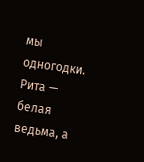мы одногодки. Рита — белая ведьма, а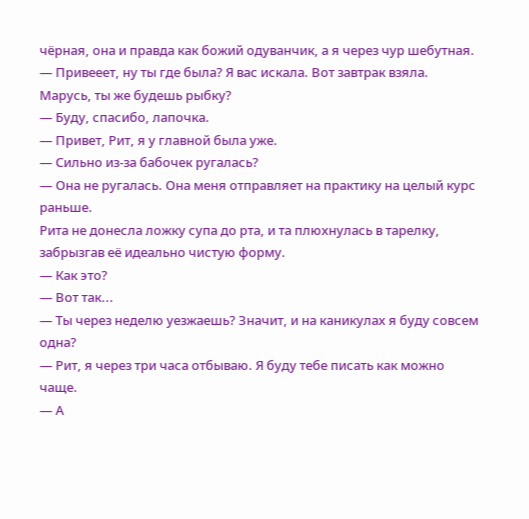чёрная, она и правда как божий одуванчик, а я через чур шебутная.
— Привееет, ну ты где была? Я вас искала. Вот завтрак взяла. Марусь, ты же будешь рыбку?
— Буду, спасибо, лапочка.
— Привет, Рит, я у главной была уже.
— Сильно из-за бабочек ругалась?
— Она не ругалась. Она меня отправляет на практику на целый курс раньше.
Рита не донесла ложку супа до рта, и та плюхнулась в тарелку, забрызгав её идеально чистую форму.
— Как это?
— Вот так...
— Ты через неделю уезжаешь? Значит, и на каникулах я буду совсем одна?
— Рит, я через три часа отбываю. Я буду тебе писать как можно чаще.
— А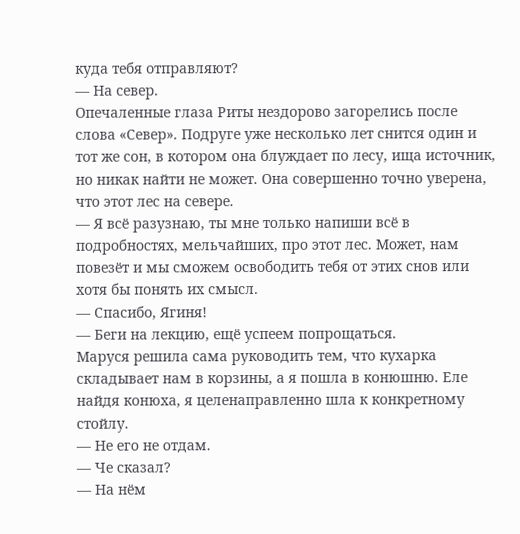куда тебя отправляют?
— На север.
Опечаленные глаза Риты нездорово загорелись после слова «Север». Подруге уже несколько лет снится один и тот же сон, в котором она блуждает по лесу, ища источник, но никак найти не может. Она совершенно точно уверена, что этот лес на севере.
— Я всё разузнаю, ты мне только напиши всё в подробностях, мельчайших, про этот лес. Может, нам повезёт и мы сможем освободить тебя от этих снов или хотя бы понять их смысл.
— Спасибо, Ягиня!
— Беги на лекцию, ещё успеем попрощаться.
Маруся решила сама руководить тем, что кухарка складывает нам в корзины, а я пошла в конюшню. Еле найдя конюха, я целенаправленно шла к конкретному стойлу.
— Не его не отдам.
— Че сказал?
— На нём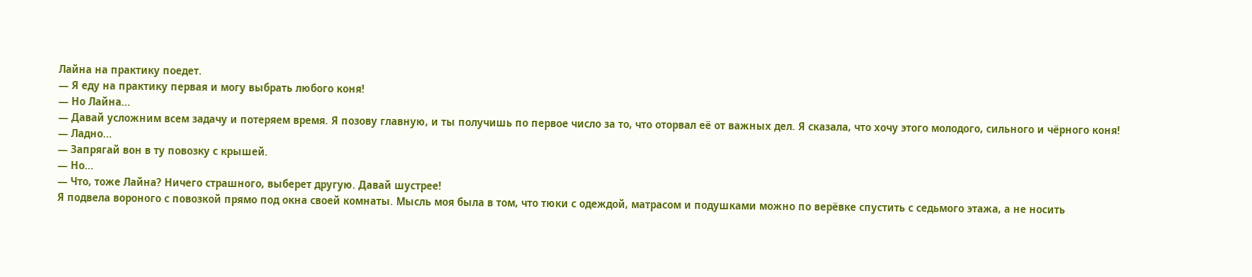Лайна на практику поедет.
— Я еду на практику первая и могу выбрать любого коня!
— Но Лайна...
— Давай усложним всем задачу и потеряем время. Я позову главную, и ты получишь по первое число за то, что оторвал её от важных дел. Я сказала, что хочу этого молодого, сильного и чёрного коня!
— Ладно...
— Запрягай вон в ту повозку с крышей.
— Но...
— Что, тоже Лайна? Ничего страшного, выберет другую. Давай шустрее!
Я подвела вороного с повозкой прямо под окна своей комнаты. Мысль моя была в том, что тюки с одеждой, матрасом и подушками можно по верёвке спустить с седьмого этажа, а не носить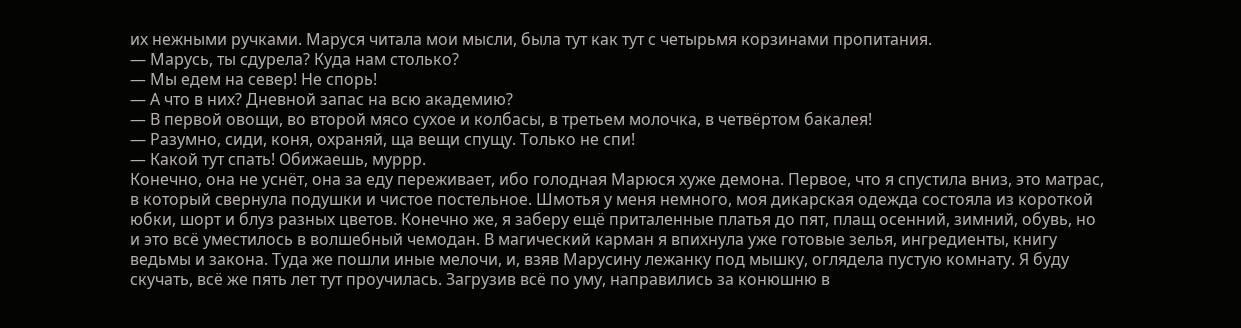их нежными ручками. Маруся читала мои мысли, была тут как тут с четырьмя корзинами пропитания.
— Марусь, ты сдурела? Куда нам столько?
— Мы едем на север! Не спорь!
— А что в них? Дневной запас на всю академию?
— В первой овощи, во второй мясо сухое и колбасы, в третьем молочка, в четвёртом бакалея!
— Разумно, сиди, коня, охраняй, ща вещи спущу. Только не спи!
— Какой тут спать! Обижаешь, муррр.
Конечно, она не уснёт, она за еду переживает, ибо голодная Марюся хуже демона. Первое, что я спустила вниз, это матрас, в который свернула подушки и чистое постельное. Шмотья у меня немного, моя дикарская одежда состояла из короткой юбки, шорт и блуз разных цветов. Конечно же, я заберу ещё приталенные платья до пят, плащ осенний, зимний, обувь, но и это всё уместилось в волшебный чемодан. В магический карман я впихнула уже готовые зелья, ингредиенты, книгу ведьмы и закона. Туда же пошли иные мелочи, и, взяв Марусину лежанку под мышку, оглядела пустую комнату. Я буду скучать, всё же пять лет тут проучилась. Загрузив всё по уму, направились за конюшню в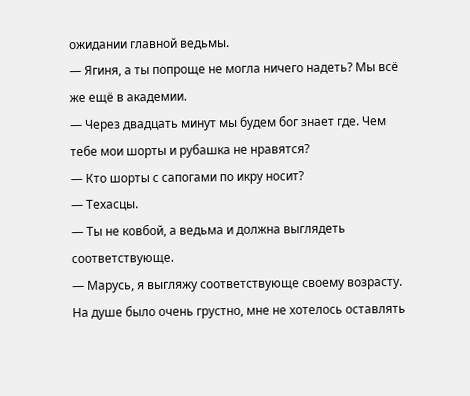ожидании главной ведьмы.
— Ягиня, а ты попроще не могла ничего надеть? Мы всё же ещё в академии.
— Через двадцать минут мы будем бог знает где. Чем тебе мои шорты и рубашка не нравятся?
— Кто шорты с сапогами по икру носит?
— Техасцы.
— Ты не ковбой, а ведьма и должна выглядеть соответствующе.
— Марусь, я выгляжу соответствующе своему возрасту.
На душе было очень грустно, мне не хотелось оставлять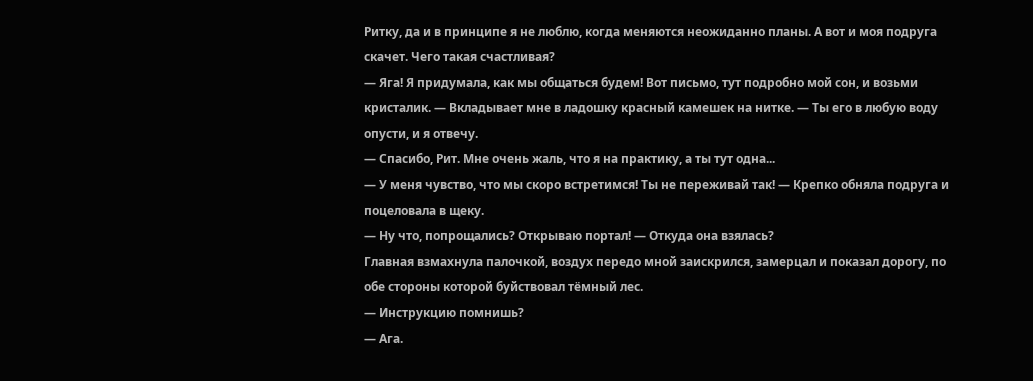Ритку, да и в принципе я не люблю, когда меняются неожиданно планы. А вот и моя подруга скачет. Чего такая счастливая?
— Яга! Я придумала, как мы общаться будем! Вот письмо, тут подробно мой сон, и возьми кристалик. — Вкладывает мне в ладошку красный камешек на нитке. — Ты его в любую воду опусти, и я отвечу.
— Спасибо, Рит. Мне очень жаль, что я на практику, а ты тут одна...
— У меня чувство, что мы скоро встретимся! Ты не переживай так! — Крепко обняла подруга и поцеловала в щеку.
— Ну что, попрощались? Открываю портал! — Откуда она взялась?
Главная взмахнула палочкой, воздух передо мной заискрился, замерцал и показал дорогу, по обе стороны которой буйствовал тёмный лес.
— Инструкцию помнишь?
— Ага.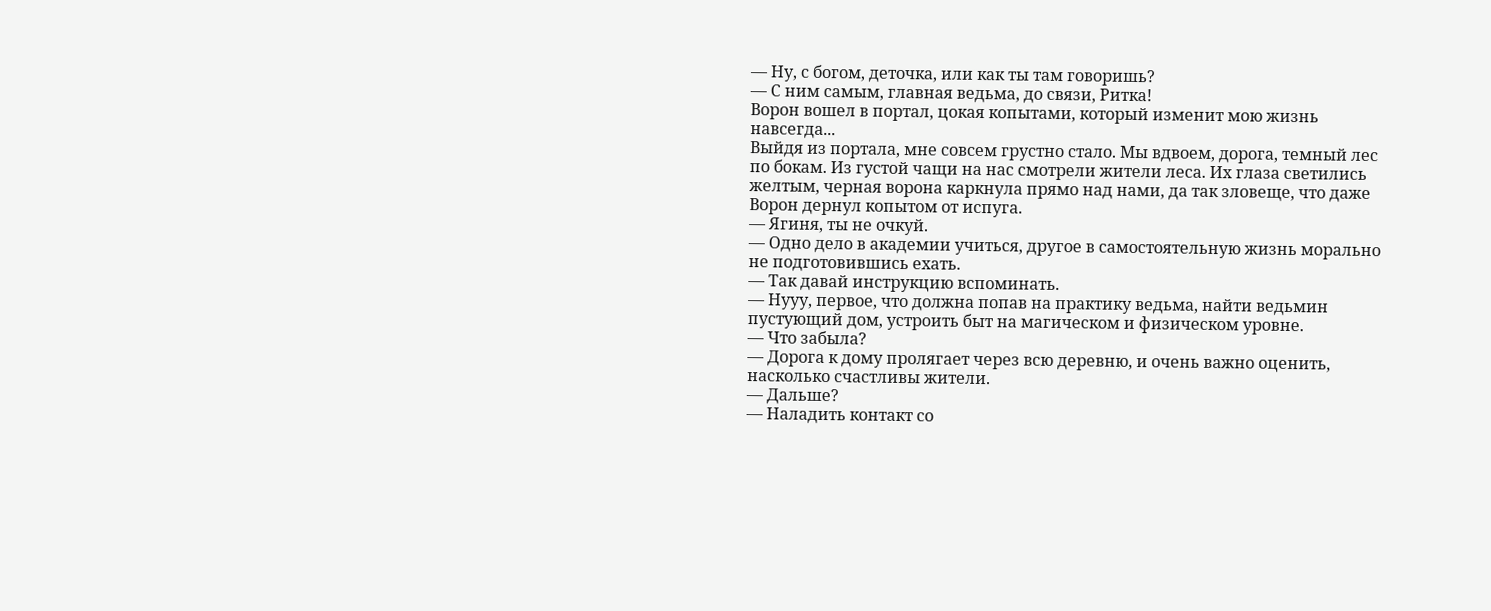— Ну, с богом, деточка, или как ты там говоришь?
— С ним самым, главная ведьма, до связи, Ритка!
Ворон вошел в портал, цокая копытами, который изменит мою жизнь навсегда...
Выйдя из портала, мне совсем грустно стало. Мы вдвоем, дорога, темный лес по бокам. Из густой чащи на нас смотрели жители леса. Их глаза светились желтым, черная ворона каркнула прямо над нами, да так зловеще, что даже Ворон дернул копытом от испуга.
— Ягиня, ты не очкуй.
— Одно дело в академии учиться, другое в самостоятельную жизнь морально не подготовившись ехать.
— Так давай инструкцию вспоминать.
— Нууу, первое, что должна попав на практику ведьма, найти ведьмин пустующий дом, устроить быт на магическом и физическом уровне.
— Что забыла?
— Дорога к дому пролягает через всю деревню, и очень важно оценить, насколько счастливы жители.
— Дальше?
— Наладить контакт со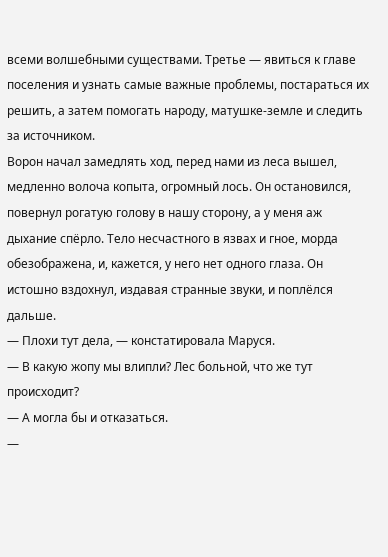всеми волшебными существами. Третье — явиться к главе поселения и узнать самые важные проблемы, постараться их решить, а затем помогать народу, матушке-земле и следить за источником.
Ворон начал замедлять ход, перед нами из леса вышел, медленно волоча копыта, огромный лось. Он остановился, повернул рогатую голову в нашу сторону, а у меня аж дыхание спёрло. Тело несчастного в язвах и гное, морда обезображена, и, кажется, у него нет одного глаза. Он истошно вздохнул, издавая странные звуки, и поплёлся дальше.
— Плохи тут дела, — констатировала Маруся.
— В какую жопу мы влипли? Лес больной, что же тут происходит?
— А могла бы и отказаться.
—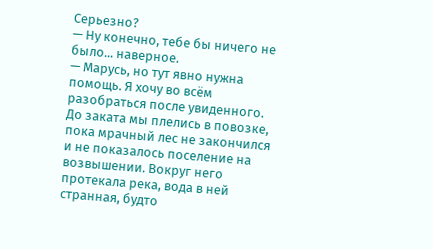Серьезно?
— Ну конечно, тебе бы ничего не было... наверное.
— Марусь, но тут явно нужна помощь. Я хочу во всём разобраться после увиденного.
До заката мы плелись в повозке, пока мрачный лес не закончился и не показалось поселение на возвышении. Вокруг него протекала река, вода в ней странная, будто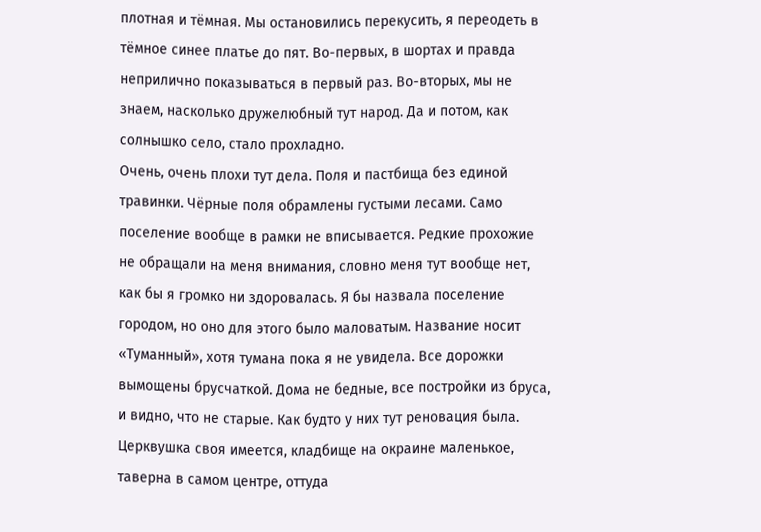плотная и тёмная. Мы остановились перекусить, я переодеть в тёмное синее платье до пят. Во-первых, в шортах и правда неприлично показываться в первый раз. Во-вторых, мы не знаем, насколько дружелюбный тут народ. Да и потом, как солнышко село, стало прохладно.
Очень, очень плохи тут дела. Поля и пастбища без единой травинки. Чёрные поля обрамлены густыми лесами. Само поселение вообще в рамки не вписывается. Редкие прохожие не обращали на меня внимания, словно меня тут вообще нет, как бы я громко ни здоровалась. Я бы назвала поселение городом, но оно для этого было маловатым. Название носит «Туманный», хотя тумана пока я не увидела. Все дорожки вымощены брусчаткой. Дома не бедные, все постройки из бруса, и видно, что не старые. Как будто у них тут реновация была. Церквушка своя имеется, кладбище на окраине маленькое, таверна в самом центре, оттуда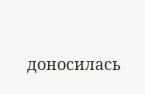доносилась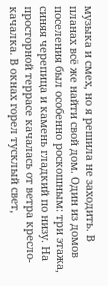музыка и смех, но я решила не заходить. В планах всё же найти свой дом. Один из домов поселения был особенно роскошным: три этажа, синяя черепица и камень гладкий по низу. На просторной террасе качалась от ветра кресло-качалка. В окнах горел тусклый свет,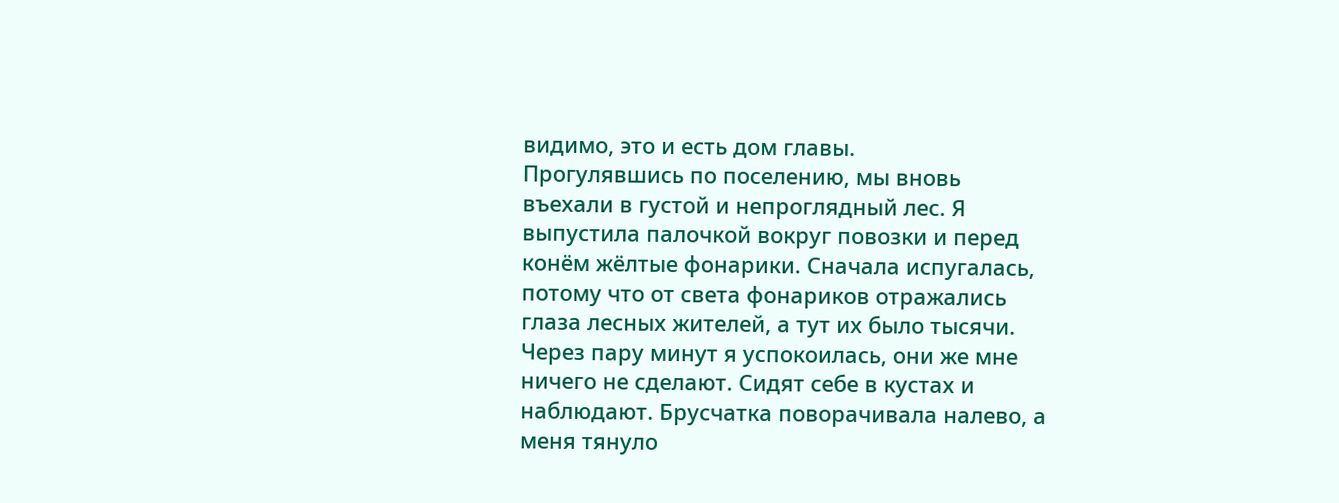видимо, это и есть дом главы.
Прогулявшись по поселению, мы вновь въехали в густой и непроглядный лес. Я выпустила палочкой вокруг повозки и перед конём жёлтые фонарики. Сначала испугалась, потому что от света фонариков отражались глаза лесных жителей, а тут их было тысячи. Через пару минут я успокоилась, они же мне ничего не сделают. Сидят себе в кустах и наблюдают. Брусчатка поворачивала налево, а меня тянуло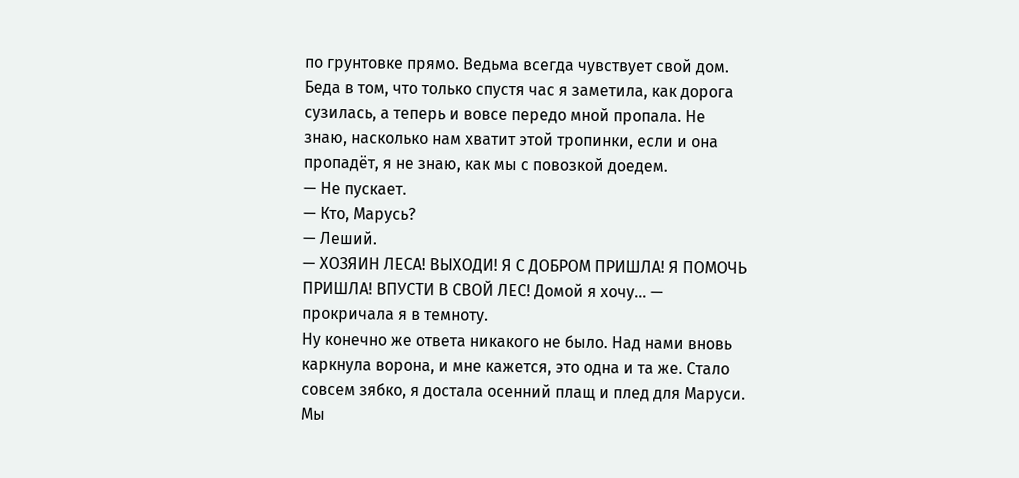по грунтовке прямо. Ведьма всегда чувствует свой дом. Беда в том, что только спустя час я заметила, как дорога сузилась, а теперь и вовсе передо мной пропала. Не знаю, насколько нам хватит этой тропинки, если и она пропадёт, я не знаю, как мы с повозкой доедем.
— Не пускает.
— Кто, Марусь?
— Леший.
— ХОЗЯИН ЛЕСА! ВЫХОДИ! Я С ДОБРОМ ПРИШЛА! Я ПОМОЧЬ ПРИШЛА! ВПУСТИ В СВОЙ ЛЕС! Домой я хочу... — прокричала я в темноту.
Ну конечно же ответа никакого не было. Над нами вновь каркнула ворона, и мне кажется, это одна и та же. Стало совсем зябко, я достала осенний плащ и плед для Маруси. Мы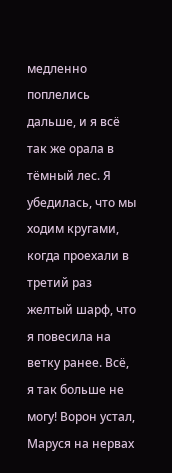медленно поплелись дальше, и я всё так же орала в тёмный лес. Я убедилась, что мы ходим кругами, когда проехали в третий раз желтый шарф, что я повесила на ветку ранее. Всё, я так больше не могу! Ворон устал, Маруся на нервах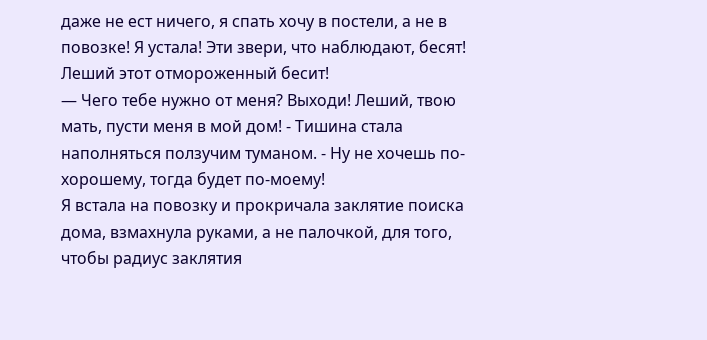даже не ест ничего, я спать хочу в постели, а не в повозке! Я устала! Эти звери, что наблюдают, бесят! Леший этот отмороженный бесит!
— Чего тебе нужно от меня? Выходи! Леший, твою мать, пусти меня в мой дом! - Тишина стала наполняться ползучим туманом. - Ну не хочешь по-хорошему, тогда будет по-моему!
Я встала на повозку и прокричала заклятие поиска дома, взмахнула руками, а не палочкой, для того, чтобы радиус заклятия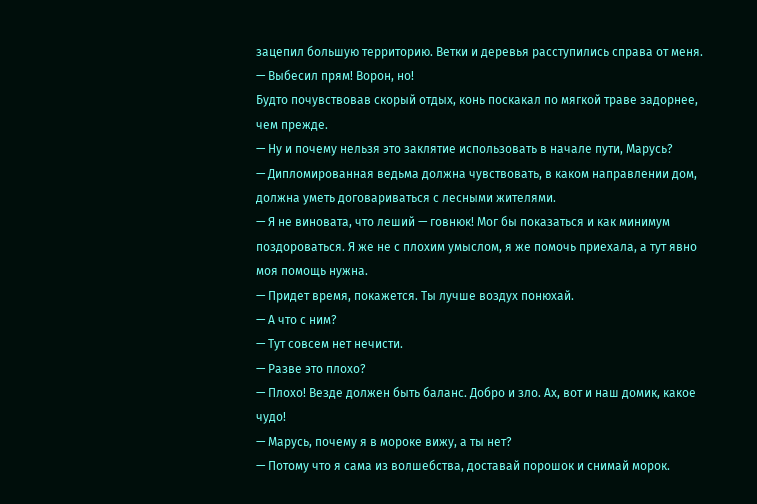зацепил большую территорию. Ветки и деревья расступились справа от меня.
— Выбесил прям! Ворон, но!
Будто почувствовав скорый отдых, конь поскакал по мягкой траве задорнее, чем прежде.
— Ну и почему нельзя это заклятие использовать в начале пути, Марусь?
— Дипломированная ведьма должна чувствовать, в каком направлении дом, должна уметь договариваться с лесными жителями.
— Я не виновата, что леший — говнюк! Мог бы показаться и как минимум поздороваться. Я же не с плохим умыслом, я же помочь приехала, а тут явно моя помощь нужна.
— Придет время, покажется. Ты лучше воздух понюхай.
— А что с ним?
— Тут совсем нет нечисти.
— Разве это плохо?
— Плохо! Везде должен быть баланс. Добро и зло. Ах, вот и наш домик, какое чудо!
— Марусь, почему я в мороке вижу, а ты нет?
— Потому что я сама из волшебства, доставай порошок и снимай морок.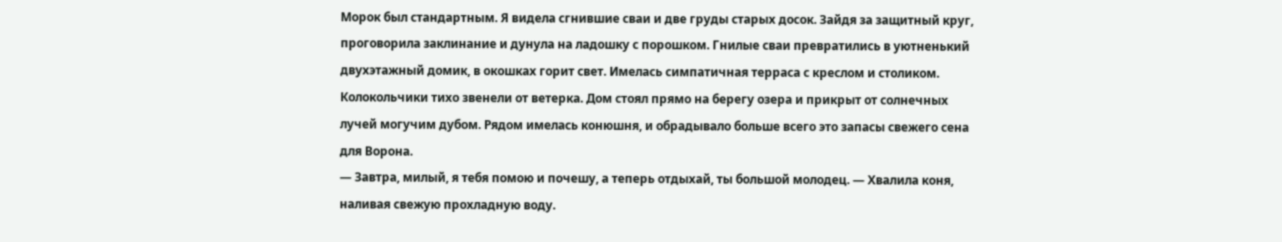Морок был стандартным. Я видела сгнившие сваи и две груды старых досок. Зайдя за защитный круг, проговорила заклинание и дунула на ладошку с порошком. Гнилые сваи превратились в уютненький двухэтажный домик, в окошках горит свет. Имелась симпатичная терраса с креслом и столиком. Колокольчики тихо звенели от ветерка. Дом стоял прямо на берегу озера и прикрыт от солнечных лучей могучим дубом. Рядом имелась конюшня, и обрадывало больше всего это запасы свежего сена для Ворона.
— Завтра, милый, я тебя помою и почешу, а теперь отдыхай, ты большой молодец. — Хвалила коня, наливая свежую прохладную воду.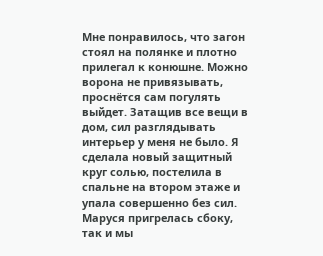Мне понравилось, что загон стоял на полянке и плотно прилегал к конюшне. Можно ворона не привязывать, проснётся сам погулять выйдет. Затащив все вещи в дом, сил разглядывать интерьер у меня не было. Я сделала новый защитный круг солью, постелила в спальне на втором этаже и упала совершенно без сил. Маруся пригрелась сбоку, так и мы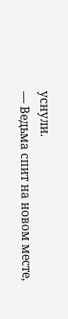уснули.
— Ведьма спит на новом месте,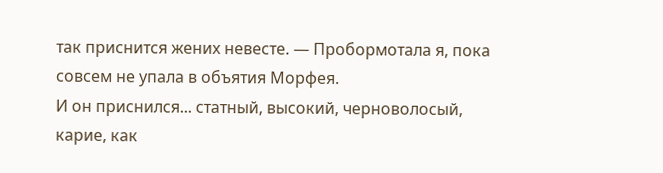так приснится жених невесте. — Пробормотала я, пока совсем не упала в объятия Морфея.
И он приснился... статный, высокий, черноволосый, карие, как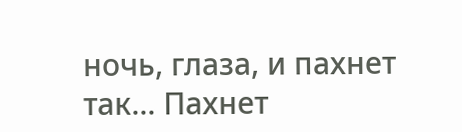ночь, глаза, и пахнет так... Пахнет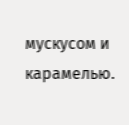мускусом и карамелью.